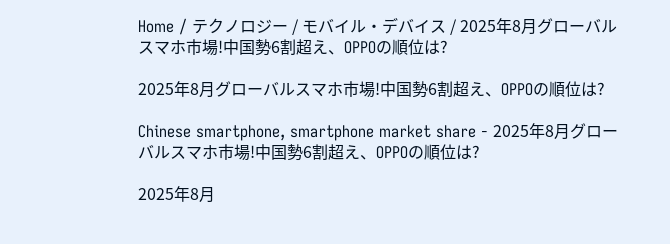Home / テクノロジー / モバイル・デバイス / 2025年8月グローバルスマホ市場!中国勢6割超え、OPPOの順位は?

2025年8月グローバルスマホ市場!中国勢6割超え、OPPOの順位は?

Chinese smartphone, smartphone market share - 2025年8月グローバルスマホ市場!中国勢6割超え、OPPOの順位は?

2025年8月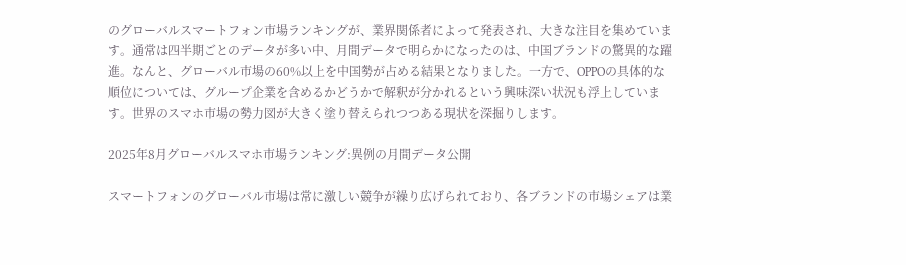のグローバルスマートフォン市場ランキングが、業界関係者によって発表され、大きな注目を集めています。通常は四半期ごとのデータが多い中、月間データで明らかになったのは、中国ブランドの驚異的な躍進。なんと、グローバル市場の60%以上を中国勢が占める結果となりました。一方で、OPPOの具体的な順位については、グループ企業を含めるかどうかで解釈が分かれるという興味深い状況も浮上しています。世界のスマホ市場の勢力図が大きく塗り替えられつつある現状を深掘りします。

2025年8月グローバルスマホ市場ランキング:異例の月間データ公開

スマートフォンのグローバル市場は常に激しい競争が繰り広げられており、各ブランドの市場シェアは業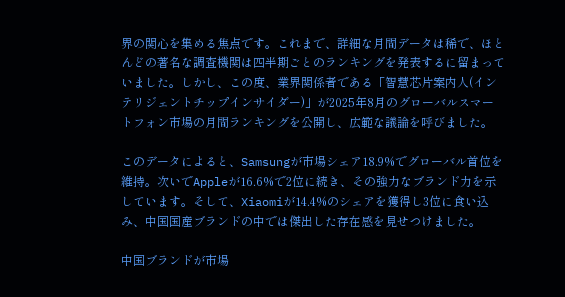界の関心を集める焦点です。これまで、詳細な月間データは稀で、ほとんどの著名な調査機関は四半期ごとのランキングを発表するに留まっていました。しかし、この度、業界関係者である「智慧芯片案内人(インテリジェントチップインサイダー)」が2025年8月のグローバルスマートフォン市場の月間ランキングを公開し、広範な議論を呼びました。

このデータによると、Samsungが市場シェア18.9%でグローバル首位を維持。次いでAppleが16.6%で2位に続き、その強力なブランド力を示しています。そして、Xiaomiが14.4%のシェアを獲得し3位に食い込み、中国国産ブランドの中では傑出した存在感を見せつけました。

中国ブランドが市場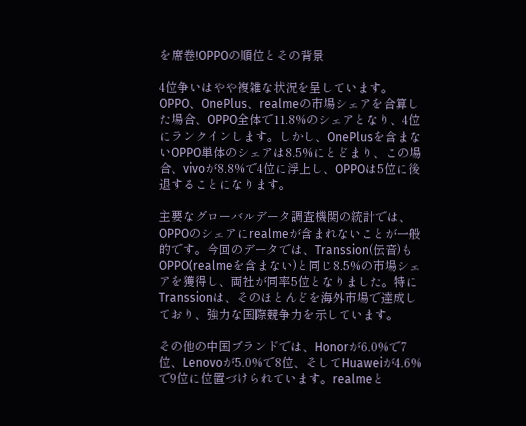を席巻!OPPOの順位とその背景

4位争いはやや複雑な状況を呈しています。OPPO、OnePlus、realmeの市場シェアを合算した場合、OPPO全体で11.8%のシェアとなり、4位にランクインします。しかし、OnePlusを含まないOPPO単体のシェアは8.5%にとどまり、この場合、vivoが8.8%で4位に浮上し、OPPOは5位に後退することになります。

主要なグローバルデータ調査機関の統計では、OPPOのシェアにrealmeが含まれないことが一般的です。今回のデータでは、Transsion(伝音)もOPPO(realmeを含まない)と同じ8.5%の市場シェアを獲得し、両社が同率5位となりました。特にTranssionは、そのほとんどを海外市場で達成しており、強力な国際競争力を示しています。

その他の中国ブランドでは、Honorが6.0%で7位、Lenovoが5.0%で8位、そしてHuaweiが4.6%で9位に位置づけられています。realmeと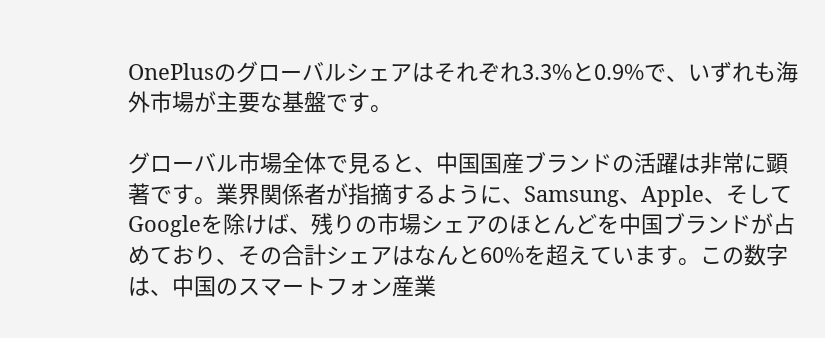OnePlusのグローバルシェアはそれぞれ3.3%と0.9%で、いずれも海外市場が主要な基盤です。

グローバル市場全体で見ると、中国国産ブランドの活躍は非常に顕著です。業界関係者が指摘するように、Samsung、Apple、そしてGoogleを除けば、残りの市場シェアのほとんどを中国ブランドが占めており、その合計シェアはなんと60%を超えています。この数字は、中国のスマートフォン産業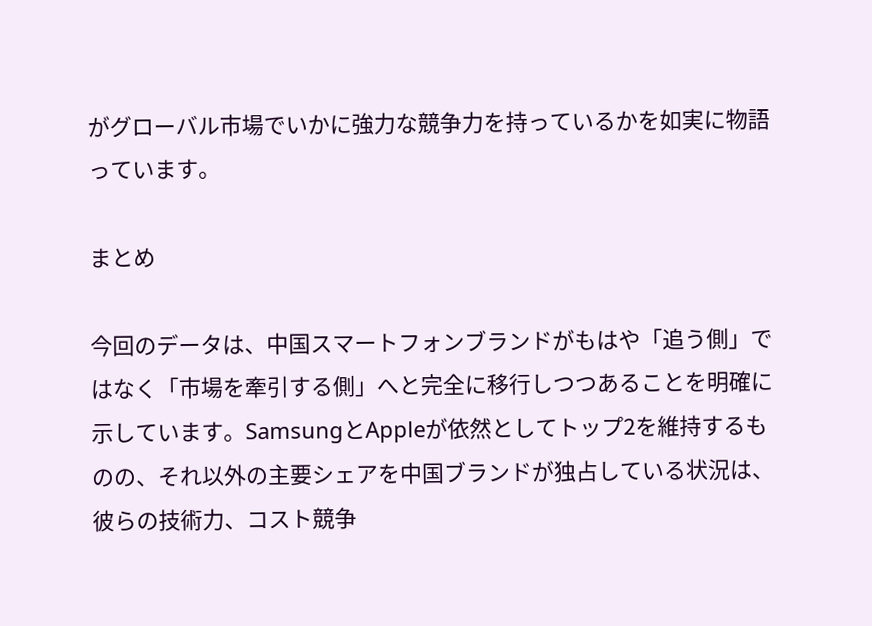がグローバル市場でいかに強力な競争力を持っているかを如実に物語っています。

まとめ

今回のデータは、中国スマートフォンブランドがもはや「追う側」ではなく「市場を牽引する側」へと完全に移行しつつあることを明確に示しています。SamsungとAppleが依然としてトップ2を維持するものの、それ以外の主要シェアを中国ブランドが独占している状況は、彼らの技術力、コスト競争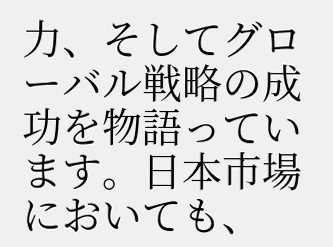力、そしてグローバル戦略の成功を物語っています。日本市場においても、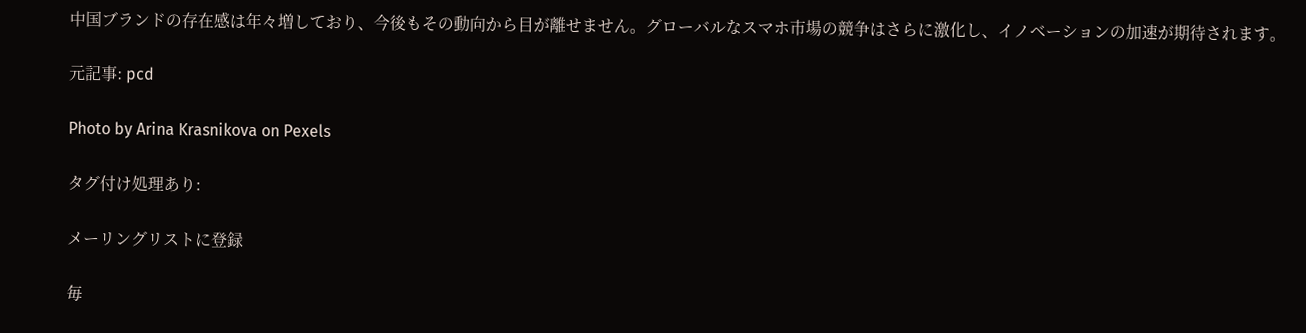中国ブランドの存在感は年々増しており、今後もその動向から目が離せません。グローバルなスマホ市場の競争はさらに激化し、イノベーションの加速が期待されます。

元記事: pcd

Photo by Arina Krasnikova on Pexels

タグ付け処理あり:

メーリングリストに登録

毎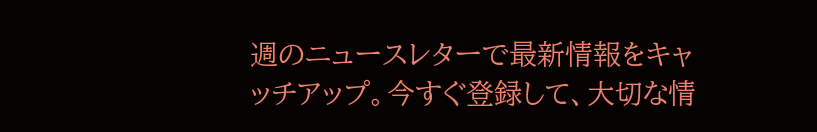週のニュースレターで最新情報をキャッチアップ。今すぐ登録して、大切な情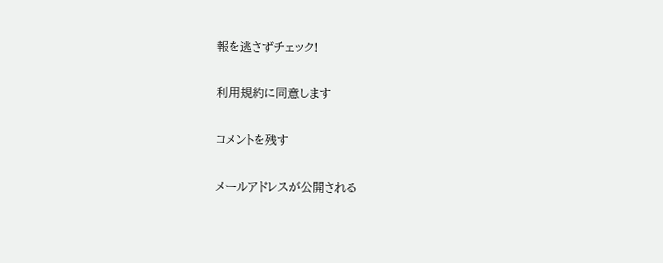報を逃さずチェック!

利用規約に同意します

コメントを残す

メールアドレスが公開される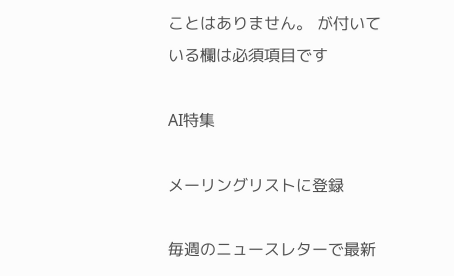ことはありません。 が付いている欄は必須項目です

AI特集

メーリングリストに登録

毎週のニュースレターで最新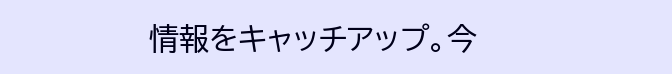情報をキャッチアップ。今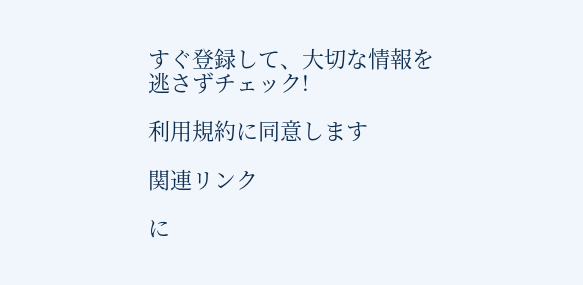すぐ登録して、大切な情報を逃さずチェック!

利用規約に同意します

関連リンク

に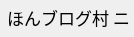ほんブログ村 ニ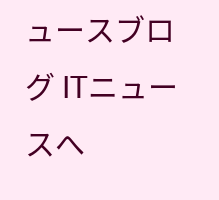ュースブログ ITニュースへ